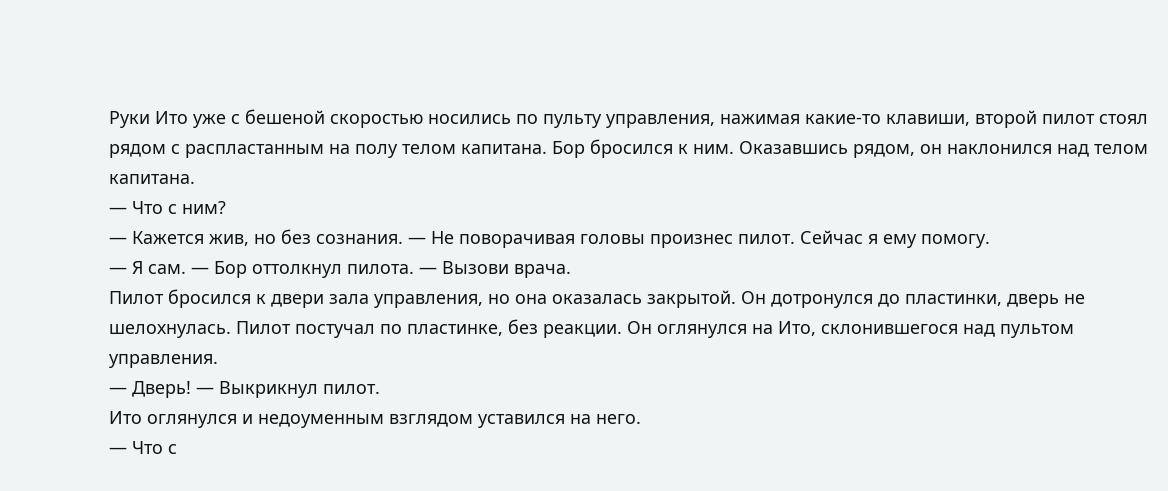Руки Ито уже с бешеной скоростью носились по пульту управления, нажимая какие-то клавиши, второй пилот стоял рядом с распластанным на полу телом капитана. Бор бросился к ним. Оказавшись рядом, он наклонился над телом капитана.
— Что с ним?
— Кажется жив, но без сознания. — Не поворачивая головы произнес пилот. Сейчас я ему помогу.
— Я сам. — Бор оттолкнул пилота. — Вызови врача.
Пилот бросился к двери зала управления, но она оказалась закрытой. Он дотронулся до пластинки, дверь не шелохнулась. Пилот постучал по пластинке, без реакции. Он оглянулся на Ито, склонившегося над пультом управления.
— Дверь! — Выкрикнул пилот.
Ито оглянулся и недоуменным взглядом уставился на него.
— Что с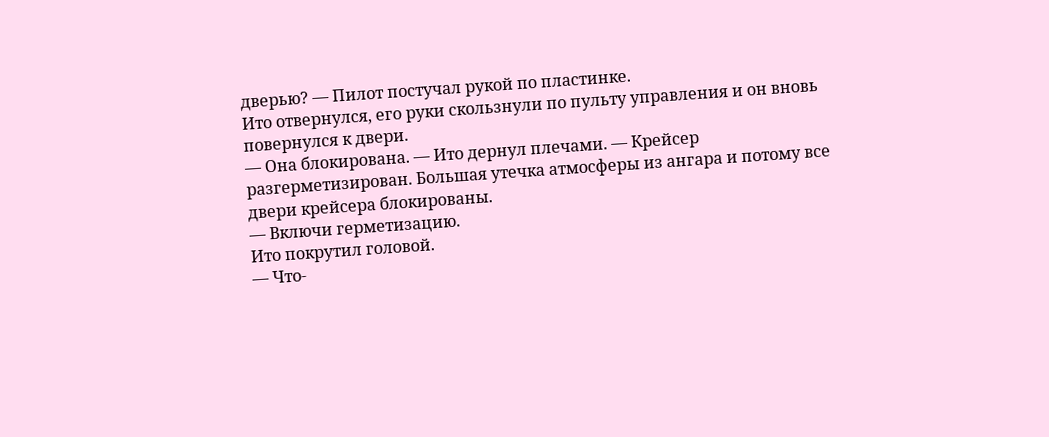дверью? — Пилот постучал рукой по пластинке.
Ито отвернулся, его руки скользнули по пульту управления и он вновь повернулся к двери.
— Она блокирована. — Ито дернул плечами. — Крейсер разгерметизирован. Большая утечка атмосферы из ангара и потому все двери крейсера блокированы.
— Включи герметизацию.
Ито покрутил головой.
— Что-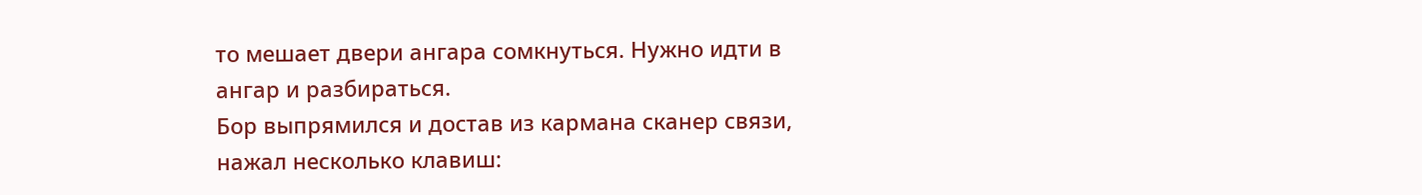то мешает двери ангара сомкнуться. Нужно идти в ангар и разбираться.
Бор выпрямился и достав из кармана сканер связи, нажал несколько клавиш: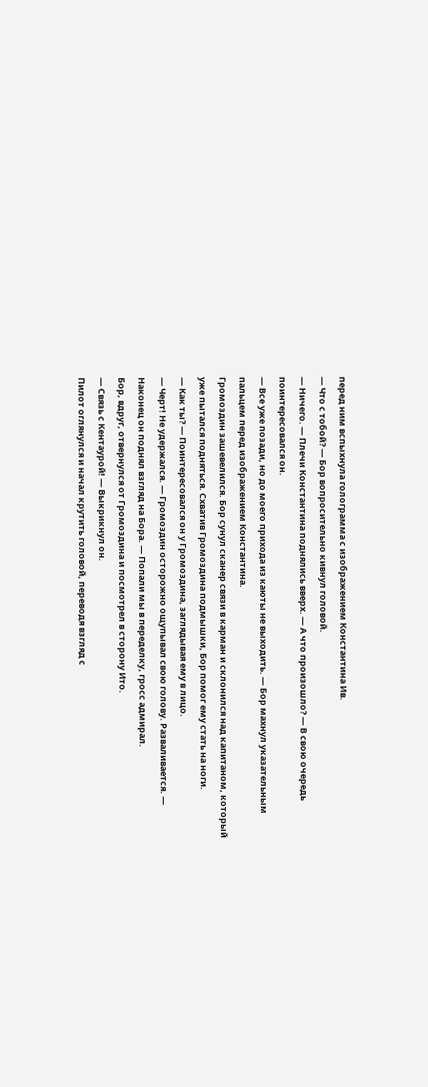перед ним вспыхнула голограмма с изображением Константина Ив.
— Что с тобой? — Бор вопросительно кивнул головой.
— Ничего. — Плечи Константина поднялись вверх. — А что произошло? — В свою очередь поинтересовался он.
— Все уже позади, но до моего прихода из каюты не выходить. — Бор махнул указательным пальцем перед изображением Константина.
Громоздин зашевелился. Бор сунул сканер связи в карман и склонился над капитаном, который уже пытался подняться. Схватив Громоздина подмышки, Бор помог ему стать на ноги.
— Как ты? — Поинтересовался он у Громоздина, заглядывая ему в лицо.
— Черт! Не удержался. — Громоздин осторожно ощупывал свою голову. Разваливается. — Наконец он поднял взгляд на Бора. — Попали мы в переделку, гросс адмирал.
Бор, вдруг, отвернулся от Громоздина и посмотрел в сторону Ито.
— Связь с Кентаурой! — Выкрикнул он.
Пилот оглянулся и начал крутить головой, переводя взгляд с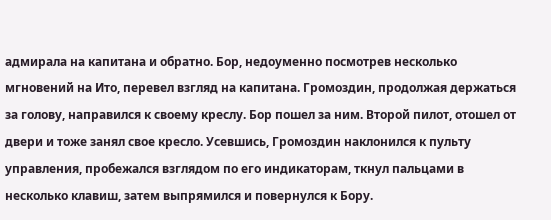адмирала на капитана и обратно. Бор, недоуменно посмотрев несколько мгновений на Ито, перевел взгляд на капитана. Громоздин, продолжая держаться за голову, направился к своему креслу. Бор пошел за ним. Второй пилот, отошел от двери и тоже занял свое кресло. Усевшись, Громоздин наклонился к пульту управления, пробежался взглядом по его индикаторам, ткнул пальцами в несколько клавиш, затем выпрямился и повернулся к Бору.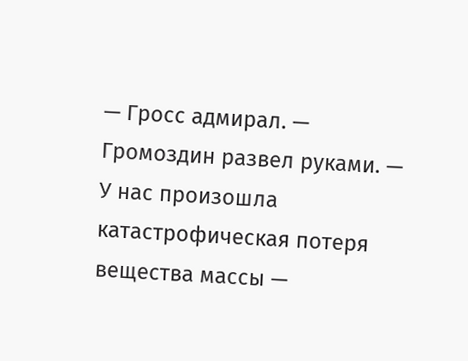— Гросс адмирал. — Громоздин развел руками. — У нас произошла катастрофическая потеря вещества массы —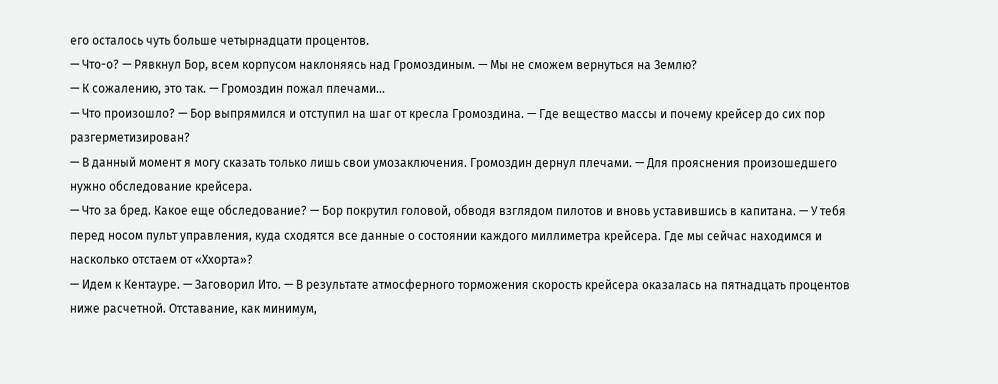его осталось чуть больше четырнадцати процентов.
— Что-о? — Рявкнул Бор, всем корпусом наклоняясь над Громоздиным. — Мы не сможем вернуться на Землю?
— К сожалению, это так. — Громоздин пожал плечами…
— Что произошло? — Бор выпрямился и отступил на шаг от кресла Громоздина. — Где вещество массы и почему крейсер до сих пор разгерметизирован?
— В данный момент я могу сказать только лишь свои умозаключения. Громоздин дернул плечами. — Для прояснения произошедшего нужно обследование крейсера.
— Что за бред. Какое еще обследование? — Бор покрутил головой, обводя взглядом пилотов и вновь уставившись в капитана. — У тебя перед носом пульт управления, куда сходятся все данные о состоянии каждого миллиметра крейсера. Где мы сейчас находимся и насколько отстаем от «Ххорта»?
— Идем к Кентауре. — Заговорил Ито. — В результате атмосферного торможения скорость крейсера оказалась на пятнадцать процентов ниже расчетной. Отставание, как минимум,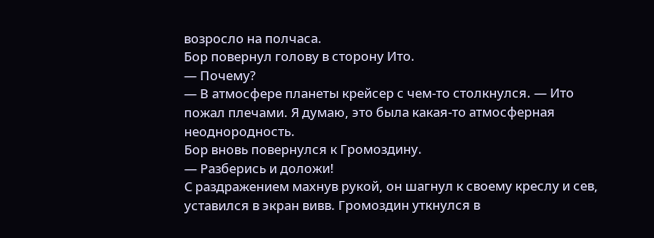возросло на полчаса.
Бор повернул голову в сторону Ито.
— Почему?
— В атмосфере планеты крейсер с чем-то столкнулся. — Ито пожал плечами. Я думаю, это была какая-то атмосферная неоднородность.
Бор вновь повернулся к Громоздину.
— Разберись и доложи!
С раздражением махнув рукой, он шагнул к своему креслу и сев, уставился в экран вивв. Громоздин уткнулся в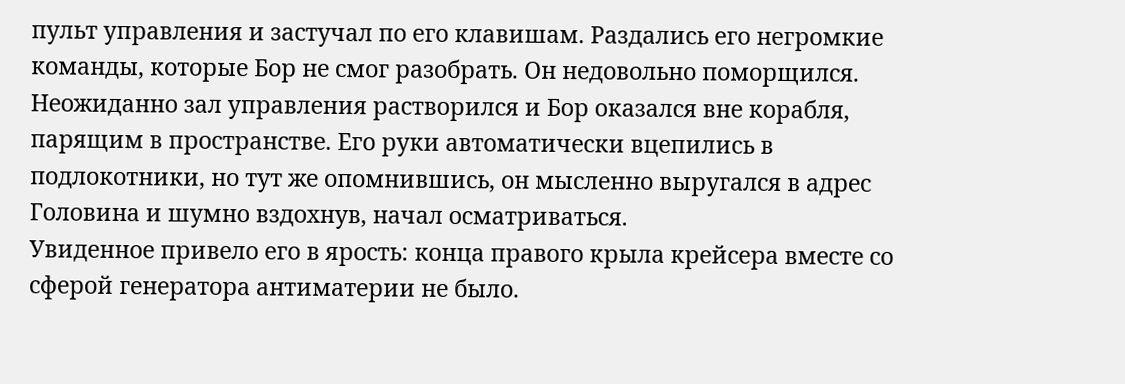пульт управления и застучал по его клавишам. Раздались его негромкие команды, которые Бор не смог разобрать. Он недовольно поморщился.
Неожиданно зал управления растворился и Бор оказался вне корабля, парящим в пространстве. Его руки автоматически вцепились в подлокотники, но тут же опомнившись, он мысленно выругался в адрес Головина и шумно вздохнув, начал осматриваться.
Увиденное привело его в ярость: конца правого крыла крейсера вместе со сферой генератора антиматерии не было.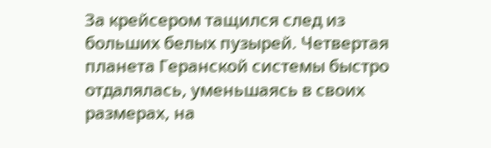За крейсером тащился след из больших белых пузырей. Четвертая планета Геранской системы быстро отдалялась, уменьшаясь в своих размерах, на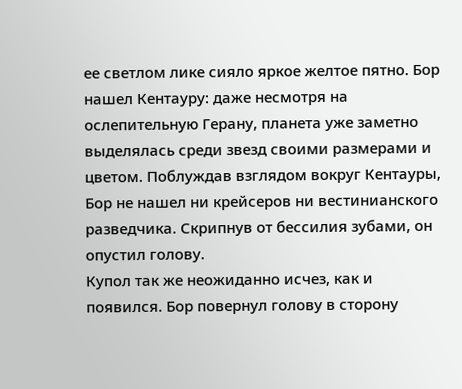ее светлом лике сияло яркое желтое пятно. Бор нашел Кентауру: даже несмотря на ослепительную Герану, планета уже заметно выделялась среди звезд своими размерами и цветом. Поблуждав взглядом вокруг Кентауры, Бор не нашел ни крейсеров ни вестинианского разведчика. Скрипнув от бессилия зубами, он опустил голову.
Купол так же неожиданно исчез, как и появился. Бор повернул голову в сторону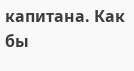капитана. Как бы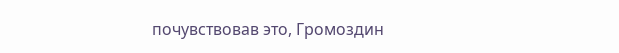почувствовав это, Громоздин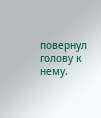повернул голову к нему.